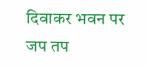दिवाकर भवन पर जप तप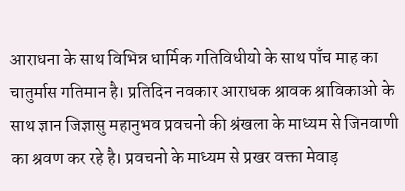आराधना के साथ विभिन्न धार्मिक गतिविधीयो के साथ पाँच माह का चातुर्मास गतिमान है। प्रतिदिन नवकार आराधक श्रावक श्राविकाओ के साथ ज्ञान जिज्ञासु महानुभव प्रवचनो की श्रंखला के माध्यम से जिनवाणी का श्रवण कर रहे है। प्रवचनो के माध्यम से प्रखर वक्ता मेवाड़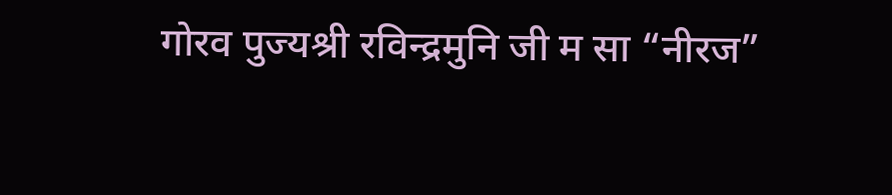गोरव पुज्यश्री रविन्द्रमुनि जी म सा “नीरज”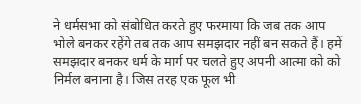ने धर्मसभा को संबोधित करते हुए फरमाया कि जब तक आप भोले बनकर रहेंगे तब तक आप समझदार नहीं बन सकते हैं। हमें समझदार बनकर धर्म के मार्ग पर चलते हुए अपनी आत्मा को को निर्मल बनाना है। जिस तरह एक फूल भी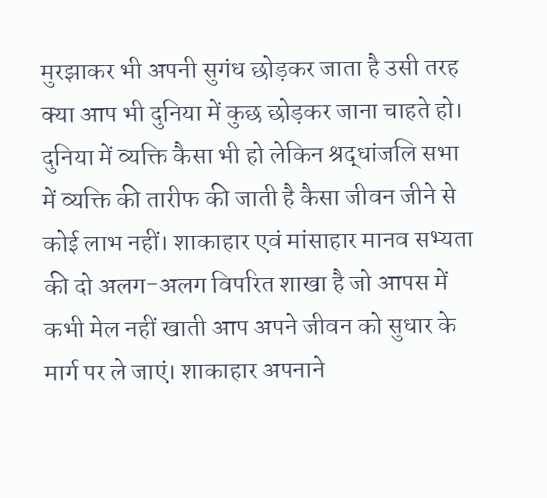मुरझाकर भी अपनी सुगंध छोड़कर जाता है उसी तरह क्या आप भी दुनिया में कुछ छोड़कर जाना चाहते हो।
दुनिया में व्यक्ति कैसा भी हो लेकिन श्रद्धांजलि सभा में व्यक्ति की तारीफ की जाती है कैसा जीवन जीने से कोई लाभ नहीं। शाकाहार एवं मांसाहार मानव सभ्यता की दो अलग-अलग विपरित शाखा है जो आपस में कभी मेल नहीं खाती आप अपने जीवन को सुधार के मार्ग पर ले जाएं। शाकाहार अपनाने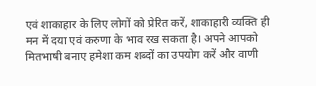एवं शाकाहार के लिए लोगों को प्रेरित करें, शाकाहारी व्यक्ति ही मन में दया एवं करुणा के भाव रख सकता है। अपने आपको मितभाषी बनाए हमेशा कम शब्दों का उपयोग करें और वाणी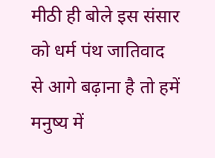मीठी ही बोले इस संसार को धर्म पंथ जातिवाद से आगे बढ़ाना है तो हमें मनुष्य में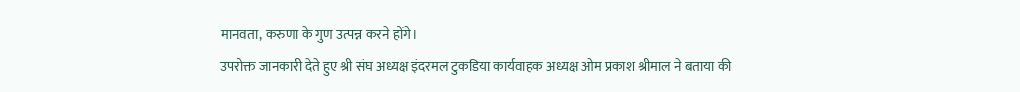मानवता, करुणा के गुण उत्पन्न करने होंगे।
उपरोक्त जानकारी देते हुए श्री संघ अध्यक्ष इंदरमल टुकडिया कार्यवाहक अध्यक्ष ओम प्रकाश श्रीमाल ने बताया की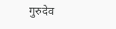गुरुदेव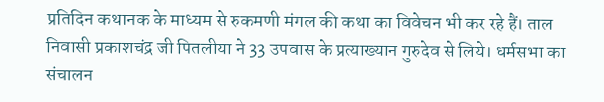प्रतिदिन कथानक के माध्यम से रुकमणी मंगल की कथा का विवेचन भी कर रहे हैं। ताल निवासी प्रकाशचंद्र जी पितलीया ने 33 उपवास के प्रत्याख्यान गुरुदेव से लिये। धर्मसभा का संचालन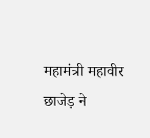महामंत्री महावीर छाजेड़ ने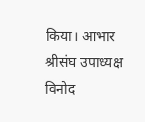किया। आभार श्रीसंघ उपाध्यक्ष विनोद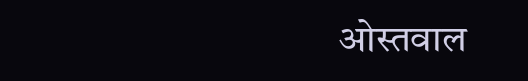ओस्तवाल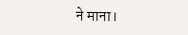ने माना।